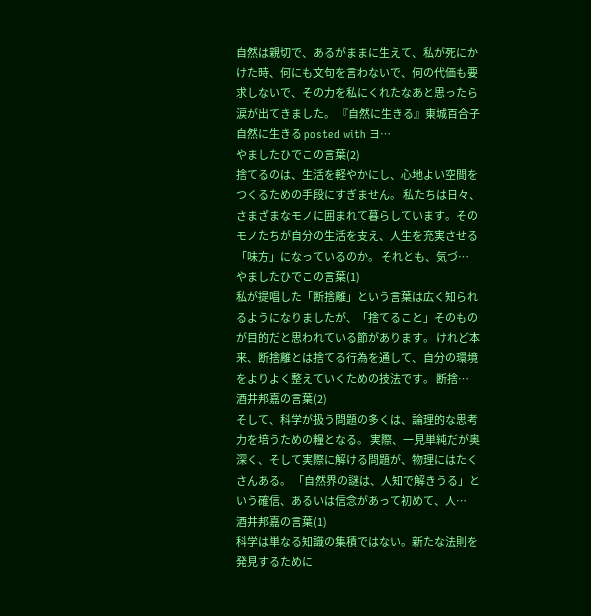自然は親切で、あるがままに生えて、私が死にかけた時、何にも文句を言わないで、何の代価も要求しないで、その力を私にくれたなあと思ったら涙が出てきました。 『自然に生きる』東城百合子 自然に生きる posted with ヨ…
やましたひでこの言葉(2)
捨てるのは、生活を軽やかにし、心地よい空間をつくるための手段にすぎません。 私たちは日々、さまざまなモノに囲まれて暮らしています。そのモノたちが自分の生活を支え、人生を充実させる「味方」になっているのか。 それとも、気づ…
やましたひでこの言葉(1)
私が提唱した「断捨離」という言葉は広く知られるようになりましたが、「捨てること」そのものが目的だと思われている節があります。 けれど本来、断捨離とは捨てる行為を通して、自分の環境をよりよく整えていくための技法です。 断捨…
酒井邦嘉の言葉(2)
そして、科学が扱う問題の多くは、論理的な思考力を培うための糧となる。 実際、一見単純だが奥深く、そして実際に解ける問題が、物理にはたくさんある。 「自然界の謎は、人知で解きうる」という確信、あるいは信念があって初めて、人…
酒井邦嘉の言葉(1)
科学は単なる知識の集積ではない。新たな法則を発見するために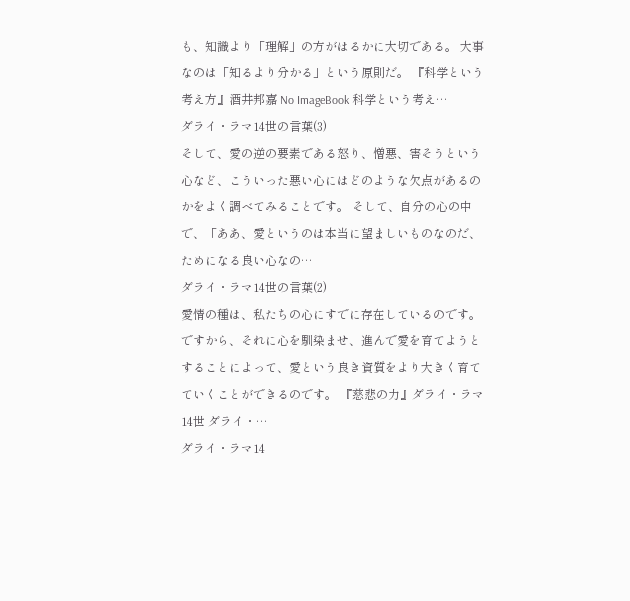も、知識より「理解」の方がはるかに大切である。 大事なのは「知るより分かる」という原則だ。 『科学という考え方』酒井邦嘉 No ImageBook 科学という考え…
ダライ・ラマ14世の言葉(3)
そして、愛の逆の要素である怒り、憎悪、害そうという心など、こういった悪い心にはどのような欠点があるのかをよく調べてみることです。 そして、自分の心の中で、「ああ、愛というのは本当に望ましいものなのだ、ためになる良い心なの…
ダライ・ラマ14世の言葉(2)
愛情の種は、私たちの心にすでに存在しているのです。 ですから、それに心を馴染ませ、進んで愛を育てようとすることによって、愛という良き資質をより大きく育てていくことができるのです。 『慈悲の力』ダライ・ラマ14世 ダライ・…
ダライ・ラマ14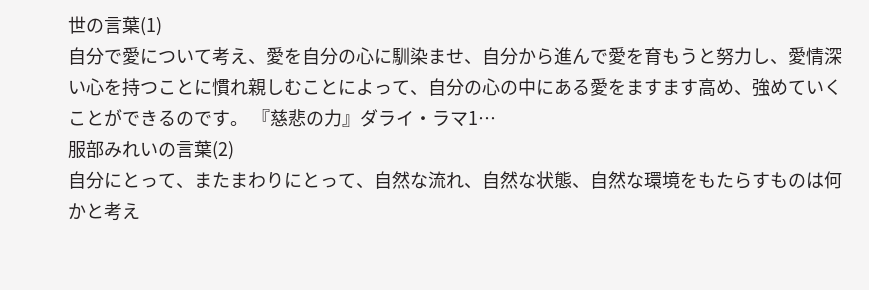世の言葉(1)
自分で愛について考え、愛を自分の心に馴染ませ、自分から進んで愛を育もうと努力し、愛情深い心を持つことに慣れ親しむことによって、自分の心の中にある愛をますます高め、強めていくことができるのです。 『慈悲の力』ダライ・ラマ1…
服部みれいの言葉(2)
自分にとって、またまわりにとって、自然な流れ、自然な状態、自然な環境をもたらすものは何かと考え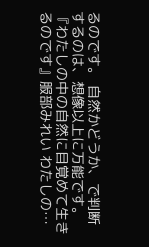るのです。 自然かどうか、で判断するのは、想像以上に万能です。 『わたしの中の自然に目覚めて生きるのです』服部みれい わたしの…